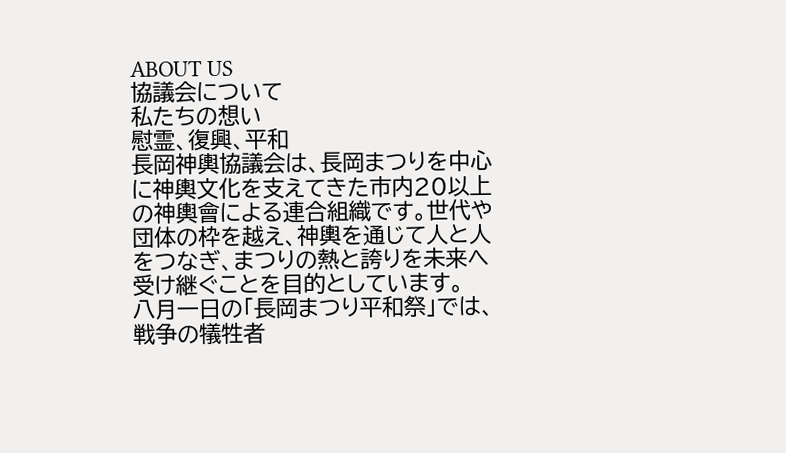ABOUT US
協議会について
私たちの想い
慰霊、復興、平和
長岡神輿協議会は、長岡まつりを中心に神輿文化を支えてきた市内20以上の神輿會による連合組織です。世代や団体の枠を越え、神輿を通じて人と人をつなぎ、まつりの熱と誇りを未来へ受け継ぐことを目的としています。
八月一日の「長岡まつり平和祭」では、戦争の犠牲者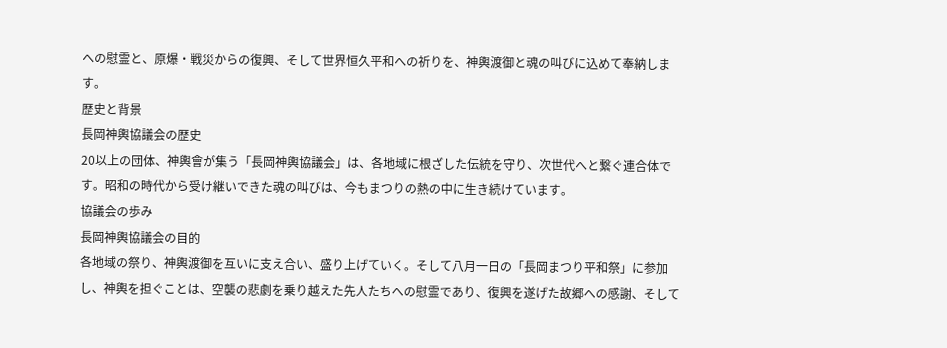への慰霊と、原爆・戦災からの復興、そして世界恒久平和への祈りを、神輿渡御と魂の叫びに込めて奉納します。
歴史と背景
長岡神輿協議会の歴史
20以上の団体、神輿會が集う「長岡神輿協議会」は、各地域に根ざした伝統を守り、次世代へと繋ぐ連合体です。昭和の時代から受け継いできた魂の叫びは、今もまつりの熱の中に生き続けています。
協議会の歩み
長岡神輿協議会の目的
各地域の祭り、神輿渡御を互いに支え合い、盛り上げていく。そして八月一日の「長岡まつり平和祭」に参加し、神輿を担ぐことは、空襲の悲劇を乗り越えた先人たちへの慰霊であり、復興を遂げた故郷への感謝、そして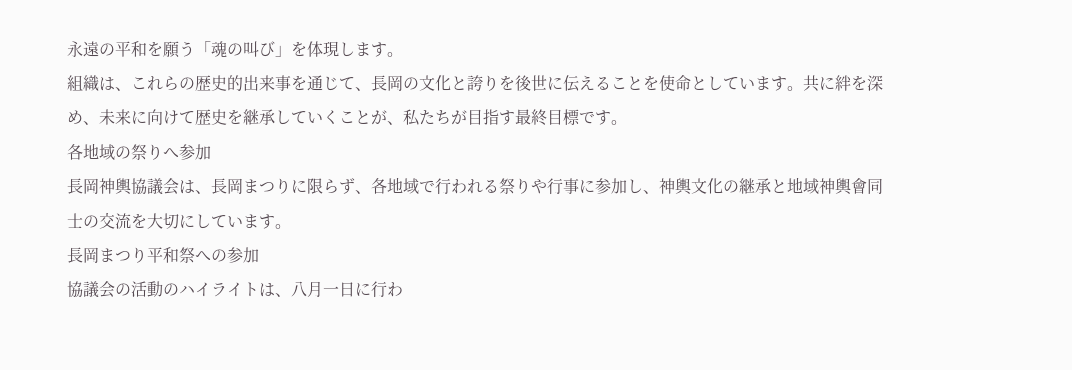永遠の平和を願う「魂の叫び」を体現します。
組織は、これらの歴史的出来事を通じて、長岡の文化と誇りを後世に伝えることを使命としています。共に絆を深め、未来に向けて歴史を継承していくことが、私たちが目指す最終目標です。
各地域の祭りへ参加
長岡神輿協議会は、長岡まつりに限らず、各地域で行われる祭りや行事に参加し、神輿文化の継承と地域神輿會同士の交流を大切にしています。
長岡まつり平和祭への参加
協議会の活動のハイライトは、八月一日に行わ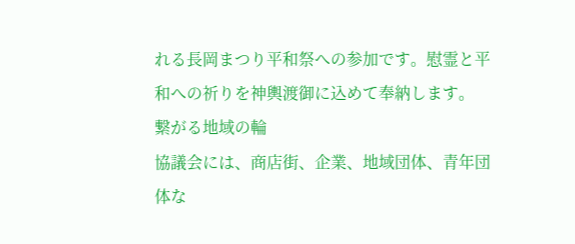れる長岡まつり平和祭への参加です。慰霊と平和への祈りを神輿渡御に込めて奉納します。
繋がる地域の輪
協議会には、商店街、企業、地域団体、青年団体な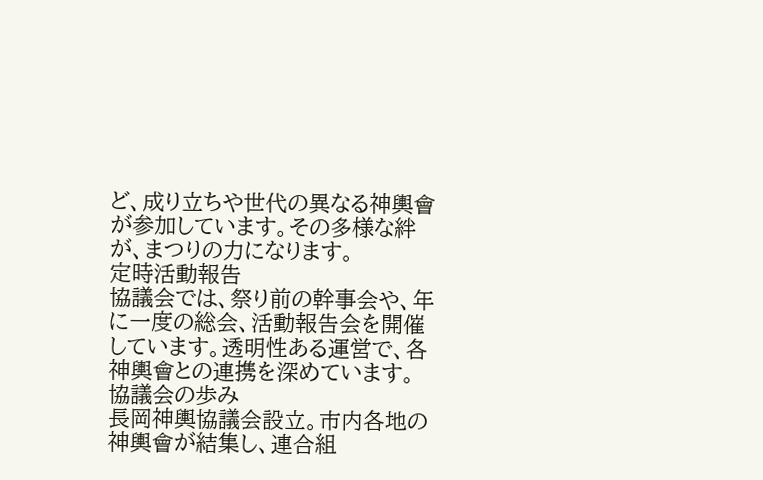ど、成り立ちや世代の異なる神輿會が参加しています。その多様な絆が、まつりの力になります。
定時活動報告
協議会では、祭り前の幹事会や、年に一度の総会、活動報告会を開催しています。透明性ある運営で、各神輿會との連携を深めています。
協議会の歩み
長岡神輿協議会設立。市内各地の神輿會が結集し、連合組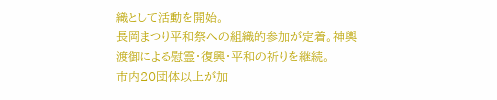織として活動を開始。
長岡まつり平和祭への組織的参加が定着。神輿渡御による慰霊・復興・平和の祈りを継続。
市内20団体以上が加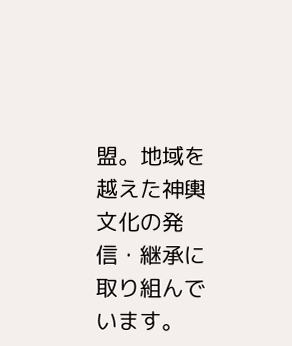盟。地域を越えた神輿文化の発信・継承に取り組んでいます。